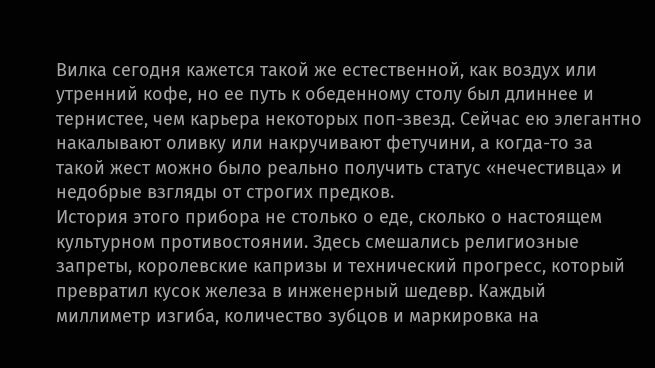Вилка сегодня кажется такой же естественной, как воздух или утренний кофе, но ее путь к обеденному столу был длиннее и тернистее, чем карьера некоторых поп-звезд. Сейчас ею элегантно накалывают оливку или накручивают фетучини, а когда-то за такой жест можно было реально получить статус «нечестивца» и недобрые взгляды от строгих предков.
История этого прибора не столько о еде, сколько о настоящем культурном противостоянии. Здесь смешались религиозные запреты, королевские капризы и технический прогресс, который превратил кусок железа в инженерный шедевр. Каждый миллиметр изгиба, количество зубцов и маркировка на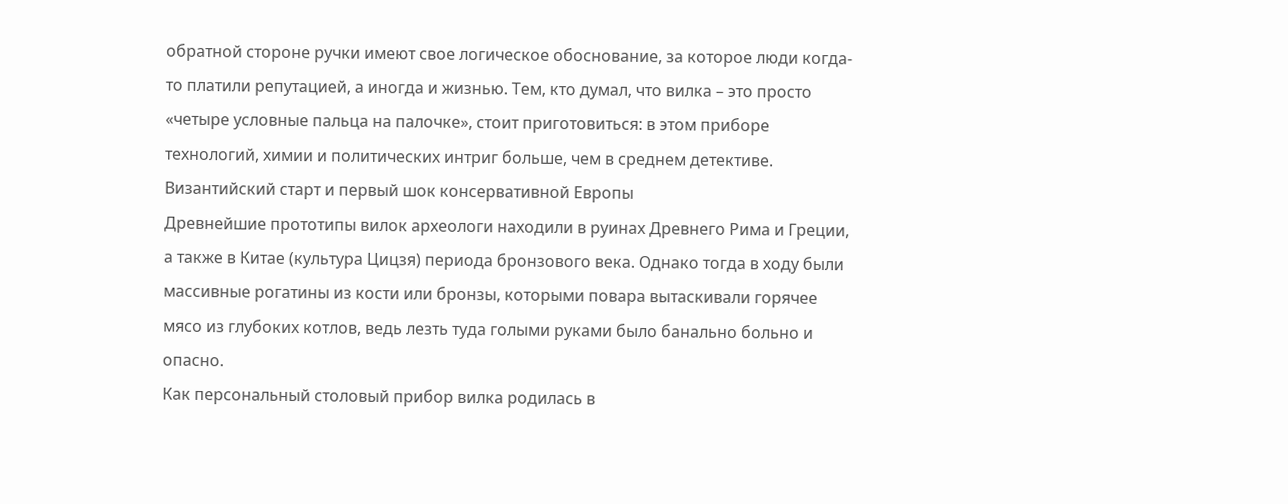обратной стороне ручки имеют свое логическое обоснование, за которое люди когда-то платили репутацией, а иногда и жизнью. Тем, кто думал, что вилка – это просто «четыре условные пальца на палочке», стоит приготовиться: в этом приборе технологий, химии и политических интриг больше, чем в среднем детективе.
Византийский старт и первый шок консервативной Европы
Древнейшие прототипы вилок археологи находили в руинах Древнего Рима и Греции, а также в Китае (культура Цицзя) периода бронзового века. Однако тогда в ходу были массивные рогатины из кости или бронзы, которыми повара вытаскивали горячее мясо из глубоких котлов, ведь лезть туда голыми руками было банально больно и опасно.
Как персональный столовый прибор вилка родилась в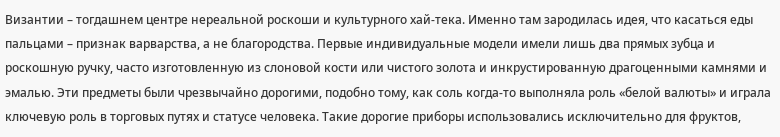Византии – тогдашнем центре нереальной роскоши и культурного хай-тека. Именно там зародилась идея, что касаться еды пальцами – признак варварства, а не благородства. Первые индивидуальные модели имели лишь два прямых зубца и роскошную ручку, часто изготовленную из слоновой кости или чистого золота и инкрустированную драгоценными камнями и эмалью. Эти предметы были чрезвычайно дорогими, подобно тому, как соль когда-то выполняла роль «белой валюты» и играла ключевую роль в торговых путях и статусе человека. Такие дорогие приборы использовались исключительно для фруктов,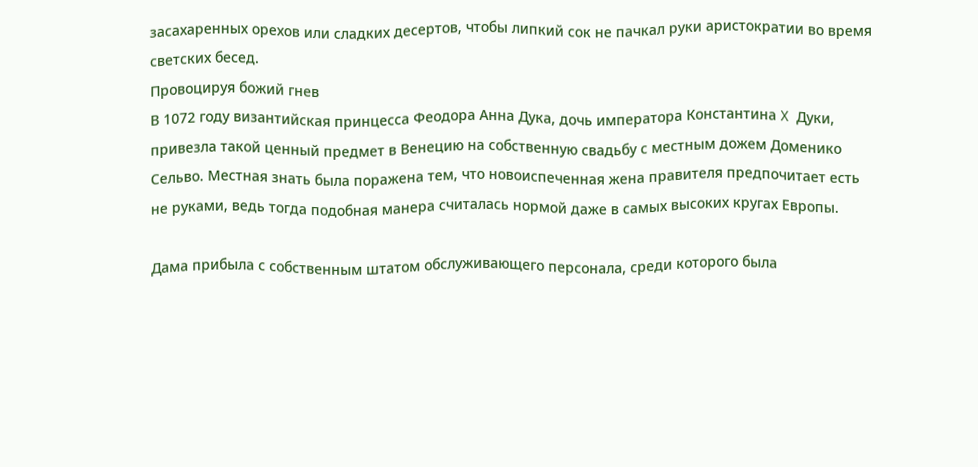засахаренных орехов или сладких десертов, чтобы липкий сок не пачкал руки аристократии во время светских бесед.
Провоцируя божий гнев
В 1072 году византийская принцесса Феодора Анна Дука, дочь императора Константина X Дуки, привезла такой ценный предмет в Венецию на собственную свадьбу с местным дожем Доменико Сельво. Местная знать была поражена тем, что новоиспеченная жена правителя предпочитает есть не руками, ведь тогда подобная манера считалась нормой даже в самых высоких кругах Европы.

Дама прибыла с собственным штатом обслуживающего персонала, среди которого была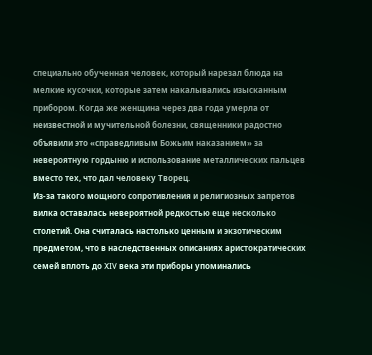специально обученная человек, который нарезал блюда на мелкие кусочки, которые затем накалывались изысканным прибором. Когда же женщина через два года умерла от неизвестной и мучительной болезни, священники радостно объявили это «справедливым Божьим наказанием» за невероятную гордыню и использование металлических пальцев вместо тех, что дал человеку Творец.
Из-за такого мощного сопротивления и религиозных запретов вилка оставалась невероятной редкостью еще несколько столетий. Она считалась настолько ценным и экзотическим предметом, что в наследственных описаниях аристократических семей вплоть до XIV века эти приборы упоминались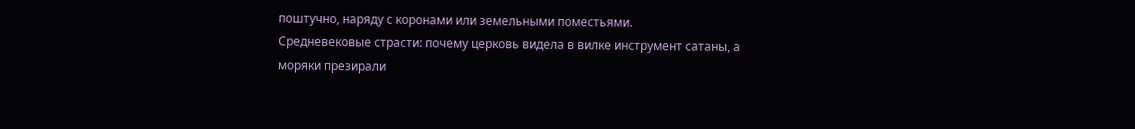поштучно, наряду с коронами или земельными поместьями.
Средневековые страсти: почему церковь видела в вилке инструмент сатаны, а моряки презирали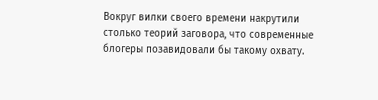Вокруг вилки своего времени накрутили столько теорий заговора, что современные блогеры позавидовали бы такому охвату.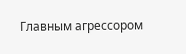Главным агрессором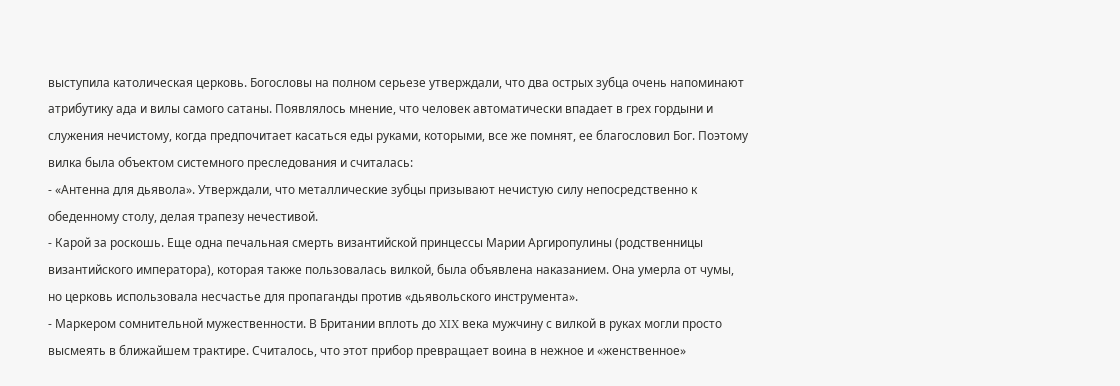выступила католическая церковь. Богословы на полном серьезе утверждали, что два острых зубца очень напоминают атрибутику ада и вилы самого сатаны. Появлялось мнение, что человек автоматически впадает в грех гордыни и служения нечистому, когда предпочитает касаться еды руками, которыми, все же помнят, ее благословил Бог. Поэтому вилка была объектом системного преследования и считалась:
- «Антенна для дьявола». Утверждали, что металлические зубцы призывают нечистую силу непосредственно к обеденному столу, делая трапезу нечестивой.
- Карой за роскошь. Еще одна печальная смерть византийской принцессы Марии Аргиропулины (родственницы византийского императора), которая также пользовалась вилкой, была объявлена наказанием. Она умерла от чумы, но церковь использовала несчастье для пропаганды против «дьявольского инструмента».
- Маркером сомнительной мужественности. В Британии вплоть до XIX века мужчину с вилкой в руках могли просто высмеять в ближайшем трактире. Считалось, что этот прибор превращает воина в нежное и «женственное»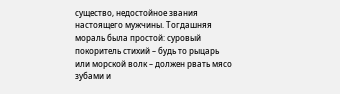существо, недостойное звания настоящего мужчины. Тогдашняя мораль была простой: суровый покоритель стихий – будь то рыцарь или морской волк – должен рвать мясо зубами и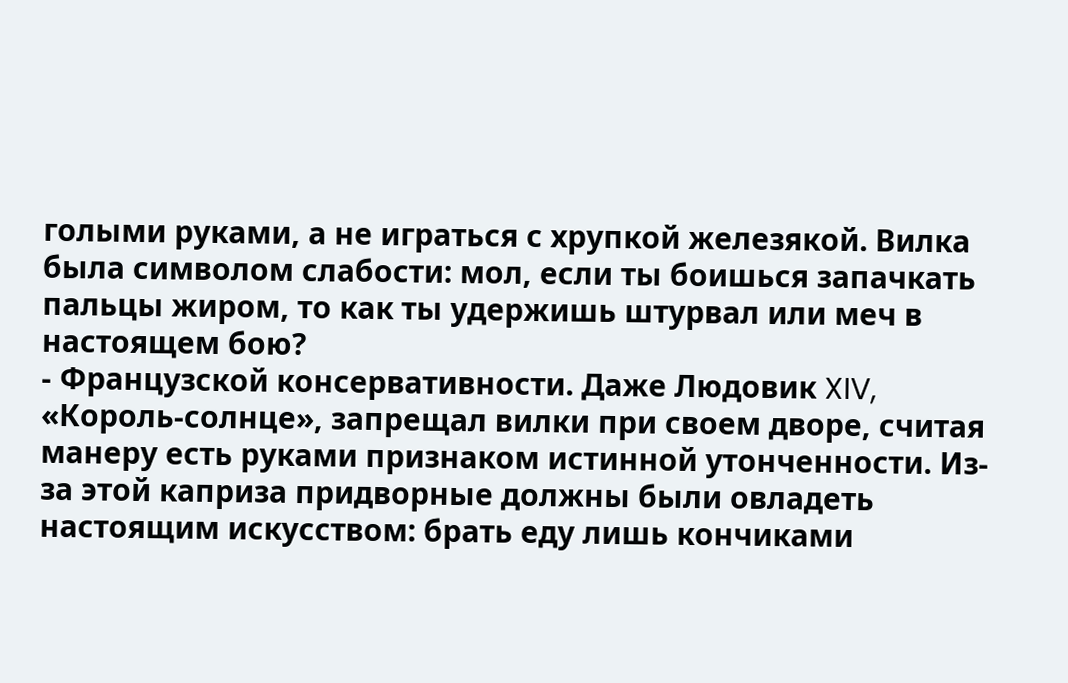голыми руками, а не играться с хрупкой железякой. Вилка была символом слабости: мол, если ты боишься запачкать пальцы жиром, то как ты удержишь штурвал или меч в настоящем бою?
- Французской консервативности. Даже Людовик XIV, «Король-солнце», запрещал вилки при своем дворе, считая манеру есть руками признаком истинной утонченности. Из-за этой каприза придворные должны были овладеть настоящим искусством: брать еду лишь кончиками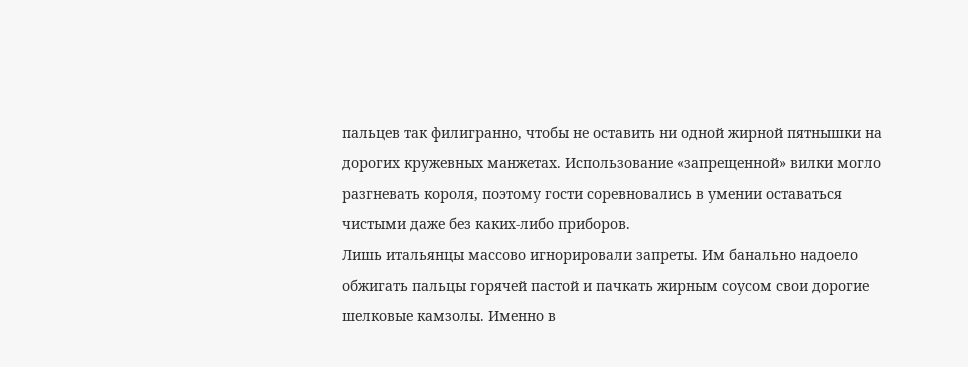пальцев так филигранно, чтобы не оставить ни одной жирной пятнышки на дорогих кружевных манжетах. Использование «запрещенной» вилки могло разгневать короля, поэтому гости соревновались в умении оставаться чистыми даже без каких-либо приборов.
Лишь итальянцы массово игнорировали запреты. Им банально надоело обжигать пальцы горячей пастой и пачкать жирным соусом свои дорогие шелковые камзолы. Именно в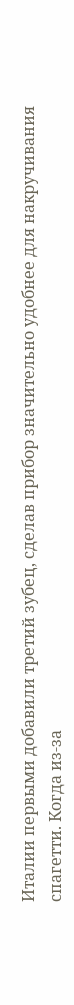Италии первыми добавили третий зубец, сделав прибор значительно удобнее для накручивания спагетти. Когда из-за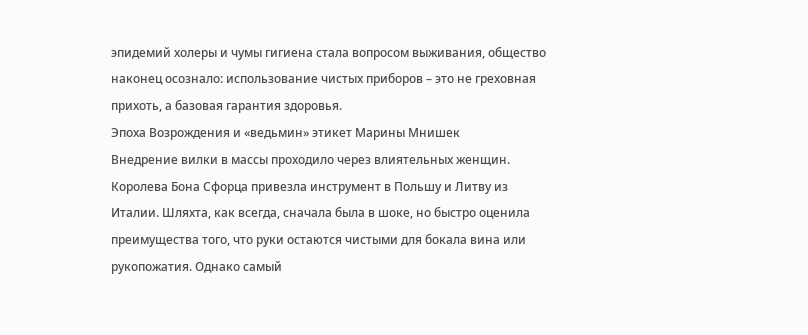эпидемий холеры и чумы гигиена стала вопросом выживания, общество наконец осознало: использование чистых приборов – это не греховная прихоть, а базовая гарантия здоровья.
Эпоха Возрождения и «ведьмин» этикет Марины Мнишек
Внедрение вилки в массы проходило через влиятельных женщин. Королева Бона Сфорца привезла инструмент в Польшу и Литву из Италии. Шляхта, как всегда, сначала была в шоке, но быстро оценила преимущества того, что руки остаются чистыми для бокала вина или рукопожатия. Однако самый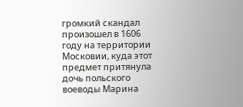громкий скандал произошел в 1606 году на территории Московии, куда этот предмет притянула дочь польского воеводы Марина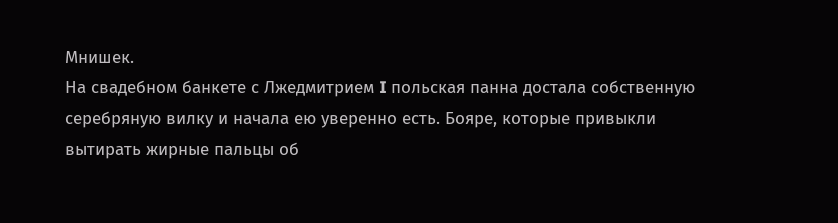Мнишек.
На свадебном банкете с Лжедмитрием I польская панна достала собственную серебряную вилку и начала ею уверенно есть. Бояре, которые привыкли вытирать жирные пальцы об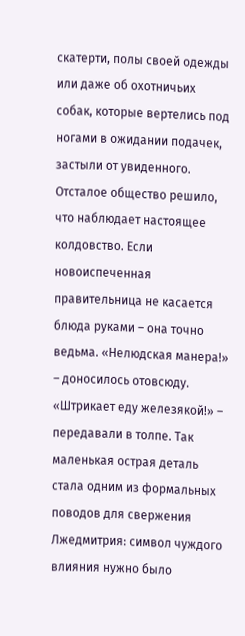скатерти, полы своей одежды или даже об охотничьих собак, которые вертелись под ногами в ожидании подачек, застыли от увиденного. Отсталое общество решило, что наблюдает настоящее колдовство. Если новоиспеченная правительница не касается блюда руками – она точно ведьма. «Нелюдская манера!» – доносилось отовсюду. «Штрикает еду железякой!» – передавали в толпе. Так маленькая острая деталь стала одним из формальных поводов для свержения Лжедмитрия: символ чуждого влияния нужно было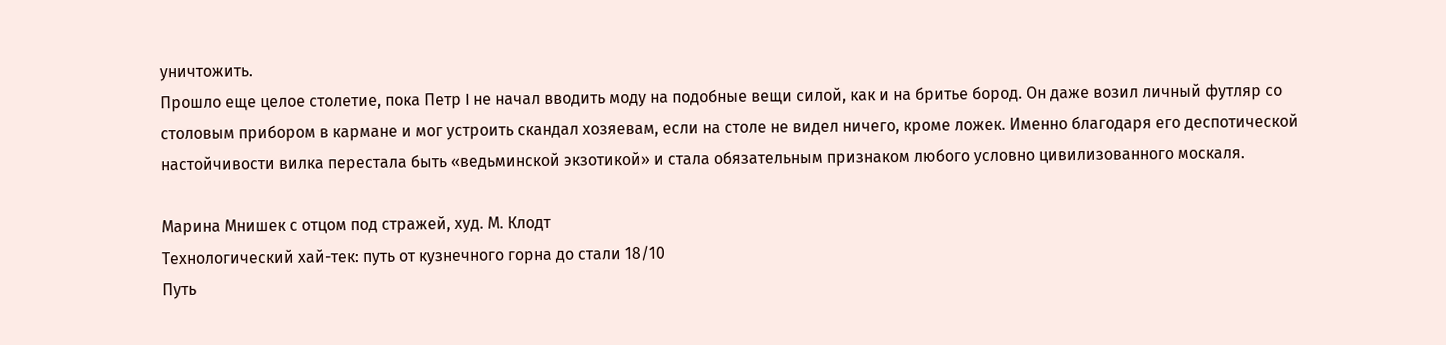уничтожить.
Прошло еще целое столетие, пока Петр I не начал вводить моду на подобные вещи силой, как и на бритье бород. Он даже возил личный футляр со столовым прибором в кармане и мог устроить скандал хозяевам, если на столе не видел ничего, кроме ложек. Именно благодаря его деспотической настойчивости вилка перестала быть «ведьминской экзотикой» и стала обязательным признаком любого условно цивилизованного москаля.

Марина Мнишек с отцом под стражей, худ. М. Клодт
Технологический хай-тек: путь от кузнечного горна до стали 18/10
Путь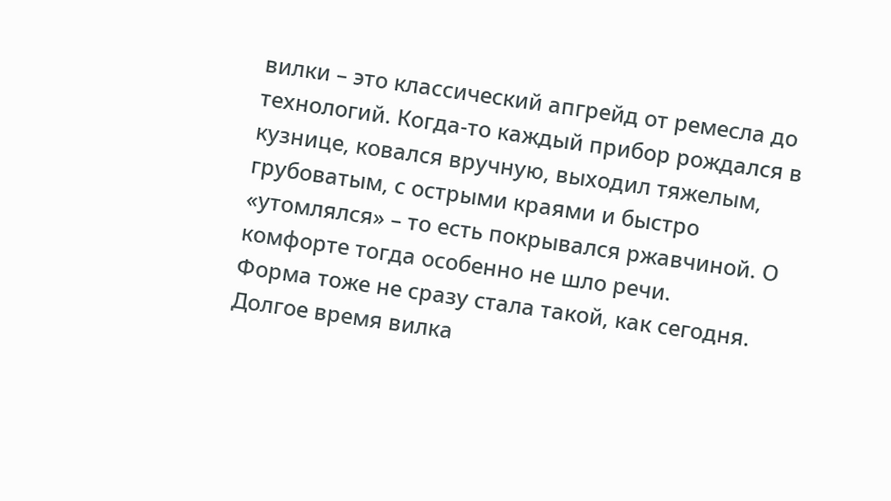вилки – это классический апгрейд от ремесла до технологий. Когда-то каждый прибор рождался в кузнице, ковалcя вручную, выходил тяжелым, грубоватым, с острыми краями и быстро «утомлялся» – то есть покрывался ржавчиной. О комфорте тогда особенно не шло речи.
Форма тоже не сразу стала такой, как сегодня. Долгое время вилка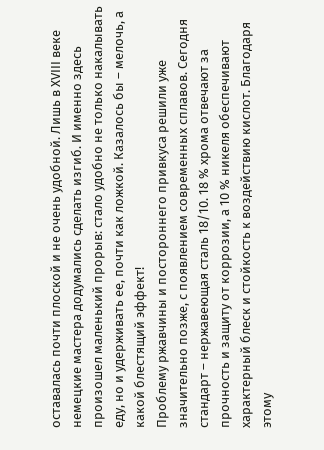оставалась почти плоской и не очень удобной. Лишь в XVIII веке немецкие мастера додумались сделать изгиб. И именно здесь произошел маленький прорыв: стало удобно не только накалывать еду, но и удерживать ее, почти как ложкой. Казалось бы – мелочь, а какой блестящий эффект!
Проблему ржавчины и постороннего привкуса решили уже значительно позже, с появлением современных сплавов. Сегодня стандарт – нержавеющая сталь 18/10. 18 % хрома отвечают за прочность и защиту от коррозии, а 10 % никеля обеспечивают характерный блеск и стойкость к воздействию кислот. Благодаря этому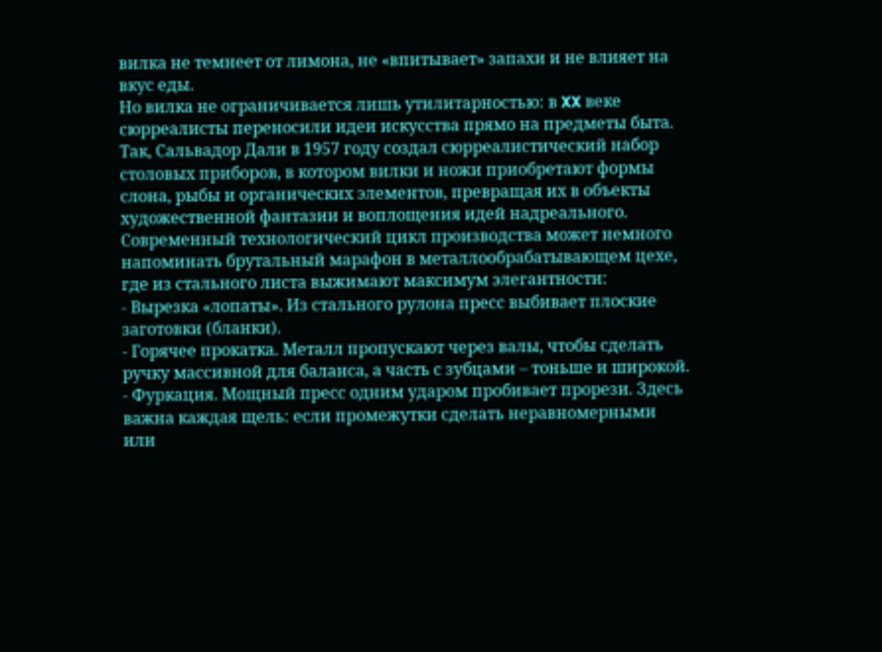вилка не темнеет от лимона, не «впитывает» запахи и не влияет на вкус еды.
Но вилка не ограничивается лишь утилитарностью: в XX веке сюрреалисты переносили идеи искусства прямо на предметы быта. Так, Сальвадор Дали в 1957 году создал сюрреалистический набор столовых приборов, в котором вилки и ножи приобретают формы слона, рыбы и органических элементов, превращая их в объекты художественной фантазии и воплощения идей надреального.
Современный технологический цикл производства может немного напоминать брутальный марафон в металлообрабатывающем цехе, где из стального листа выжимают максимум элегантности:
- Вырезка «лопаты». Из стального рулона пресс выбивает плоские заготовки (бланки).
- Горячее прокатка. Металл пропускают через валы, чтобы сделать ручку массивной для баланса, а часть с зубцами – тоньше и широкой.
- Фуркация. Мощный пресс одним ударом пробивает прорези. Здесь важна каждая щель: если промежутки сделать неравномерными или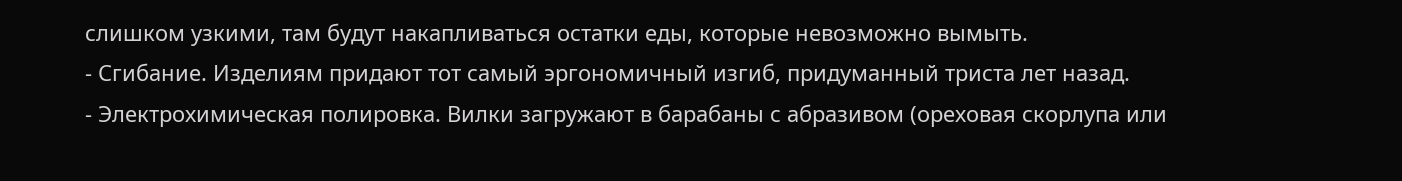слишком узкими, там будут накапливаться остатки еды, которые невозможно вымыть.
- Сгибание. Изделиям придают тот самый эргономичный изгиб, придуманный триста лет назад.
- Электрохимическая полировка. Вилки загружают в барабаны с абразивом (ореховая скорлупа или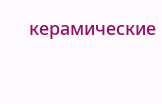керамические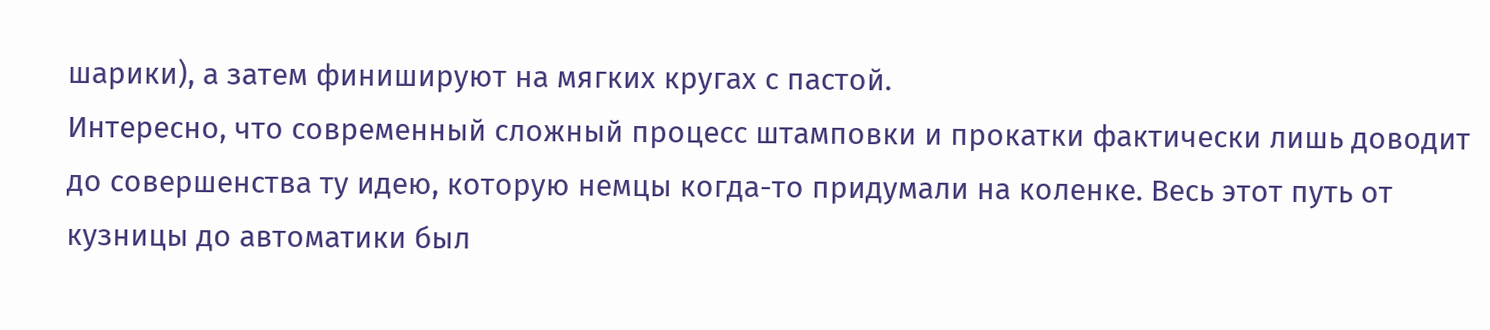шарики), а затем финишируют на мягких кругах с пастой.
Интересно, что современный сложный процесс штамповки и прокатки фактически лишь доводит до совершенства ту идею, которую немцы когда-то придумали на коленке. Весь этот путь от кузницы до автоматики был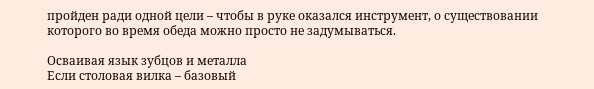пройден ради одной цели – чтобы в руке оказался инструмент, о существовании которого во время обеда можно просто не задумываться.

Осваивая язык зубцов и металла
Если столовая вилка – базовый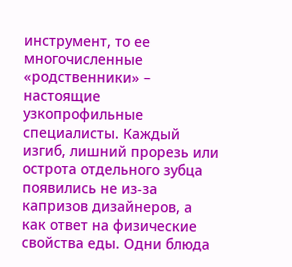инструмент, то ее многочисленные «родственники» – настоящие узкопрофильные специалисты. Каждый изгиб, лишний прорезь или острота отдельного зубца появились не из-за капризов дизайнеров, а как ответ на физические свойства еды. Одни блюда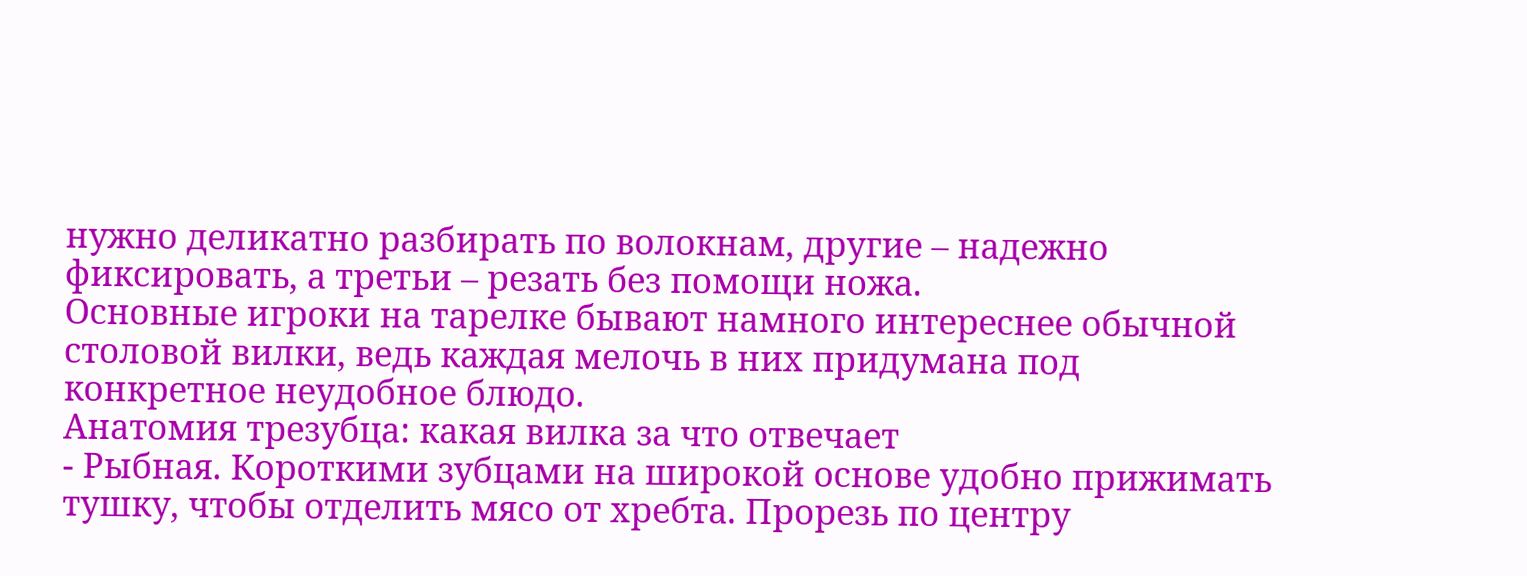нужно деликатно разбирать по волокнам, другие – надежно фиксировать, а третьи – резать без помощи ножа.
Основные игроки на тарелке бывают намного интереснее обычной столовой вилки, ведь каждая мелочь в них придумана под конкретное неудобное блюдо.
Анатомия трезубца: какая вилка за что отвечает
- Рыбная. Короткими зубцами на широкой основе удобно прижимать тушку, чтобы отделить мясо от хребта. Прорезь по центру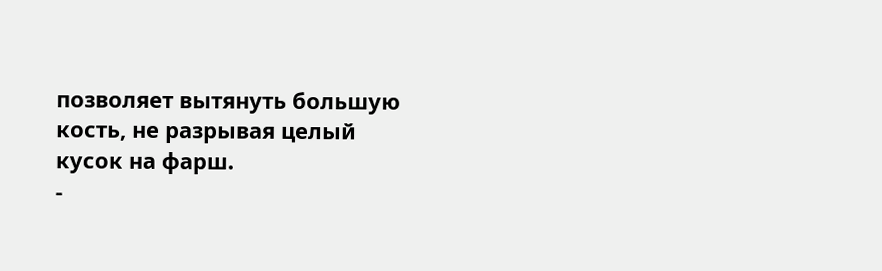позволяет вытянуть большую кость, не разрывая целый кусок на фарш.
-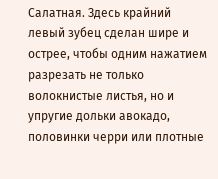Салатная. Здесь крайний левый зубец сделан шире и острее, чтобы одним нажатием разрезать не только волокнистые листья, но и упругие дольки авокадо, половинки черри или плотные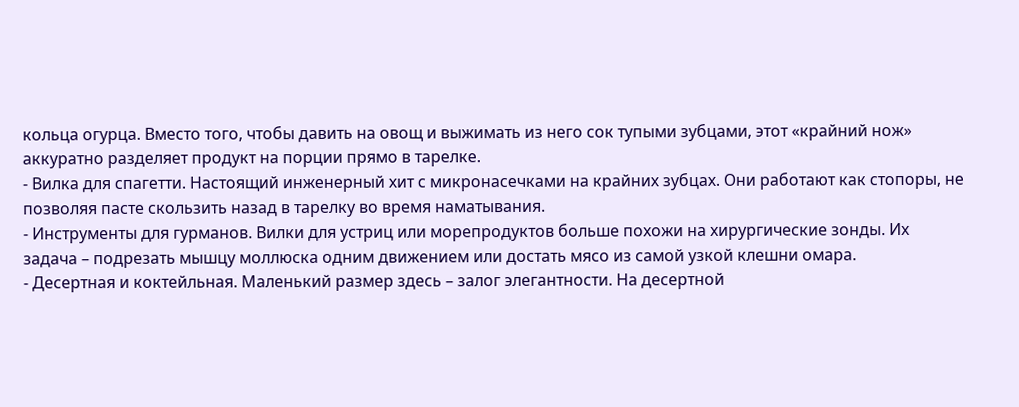кольца огурца. Вместо того, чтобы давить на овощ и выжимать из него сок тупыми зубцами, этот «крайний нож» аккуратно разделяет продукт на порции прямо в тарелке.
- Вилка для спагетти. Настоящий инженерный хит с микронасечками на крайних зубцах. Они работают как стопоры, не позволяя пасте скользить назад в тарелку во время наматывания.
- Инструменты для гурманов. Вилки для устриц или морепродуктов больше похожи на хирургические зонды. Их задача – подрезать мышцу моллюска одним движением или достать мясо из самой узкой клешни омара.
- Десертная и коктейльная. Маленький размер здесь – залог элегантности. На десертной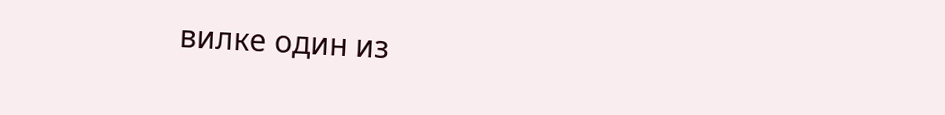вилке один из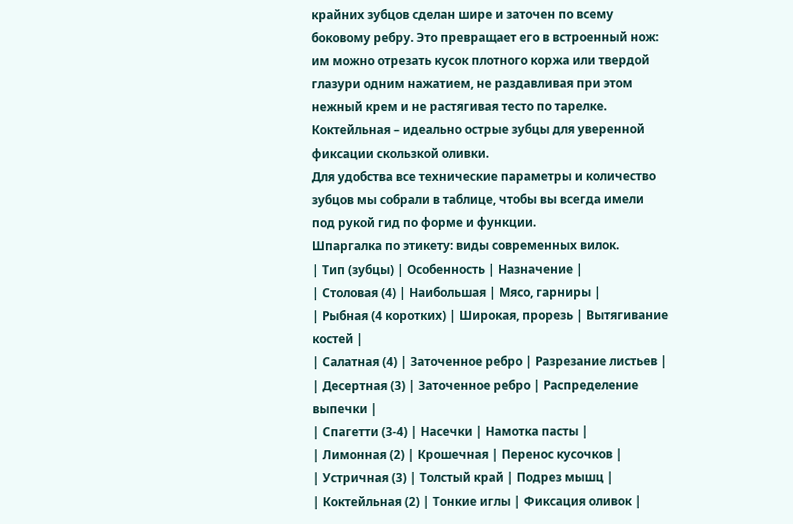крайних зубцов сделан шире и заточен по всему боковому ребру. Это превращает его в встроенный нож: им можно отрезать кусок плотного коржа или твердой глазури одним нажатием, не раздавливая при этом нежный крем и не растягивая тесто по тарелке. Коктейльная – идеально острые зубцы для уверенной фиксации скользкой оливки.
Для удобства все технические параметры и количество зубцов мы собрали в таблице, чтобы вы всегда имели под рукой гид по форме и функции.
Шпаргалка по этикету: виды современных вилок.
| Тип (зубцы) | Особенность | Назначение |
| Столовая (4) | Наибольшая | Мясо, гарниры |
| Рыбная (4 коротких) | Широкая, прорезь | Вытягивание костей |
| Салатная (4) | Заточенное ребро | Разрезание листьев |
| Десертная (3) | Заточенное ребро | Распределение выпечки |
| Спагетти (3-4) | Насечки | Намотка пасты |
| Лимонная (2) | Крошечная | Перенос кусочков |
| Устричная (3) | Толстый край | Подрез мышц |
| Коктейльная (2) | Тонкие иглы | Фиксация оливок |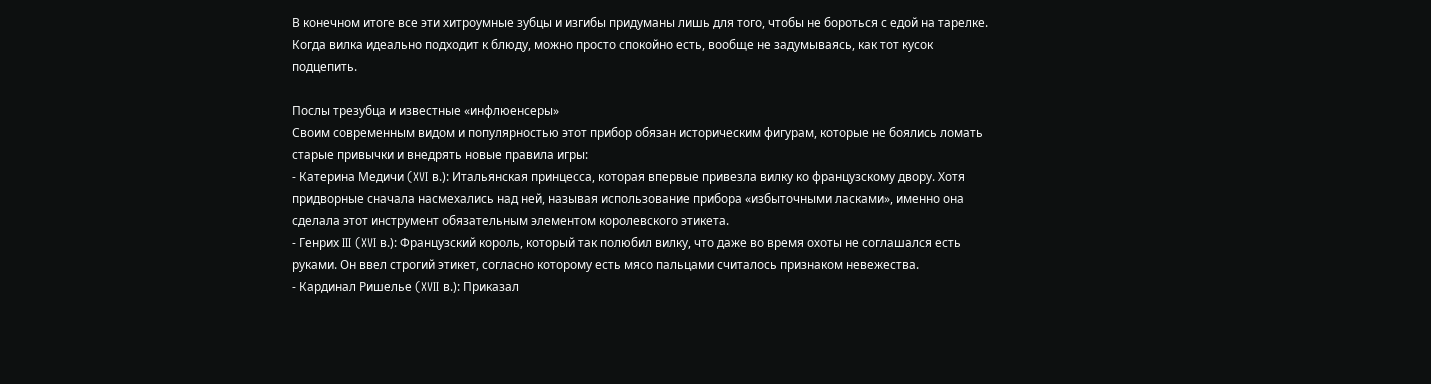В конечном итоге все эти хитроумные зубцы и изгибы придуманы лишь для того, чтобы не бороться с едой на тарелке. Когда вилка идеально подходит к блюду, можно просто спокойно есть, вообще не задумываясь, как тот кусок подцепить.

Послы трезубца и известные «инфлюенсеры»
Своим современным видом и популярностью этот прибор обязан историческим фигурам, которые не боялись ломать старые привычки и внедрять новые правила игры:
- Катерина Медичи (XVI в.): Итальянская принцесса, которая впервые привезла вилку ко французскому двору. Хотя придворные сначала насмехались над ней, называя использование прибора «избыточными ласками», именно она сделала этот инструмент обязательным элементом королевского этикета.
- Генрих III (XVI в.): Французский король, который так полюбил вилку, что даже во время охоты не соглашался есть руками. Он ввел строгий этикет, согласно которому есть мясо пальцами считалось признаком невежества.
- Кардинал Ришелье (XVII в.): Приказал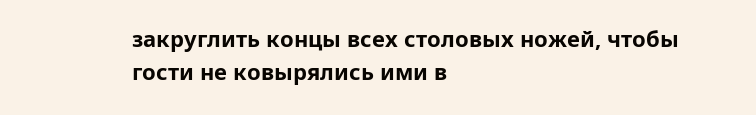закруглить концы всех столовых ножей, чтобы гости не ковырялись ими в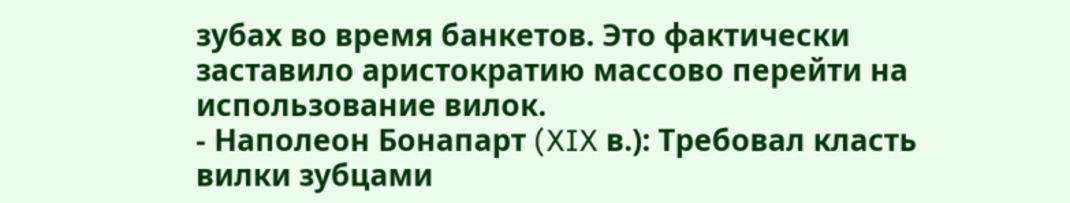зубах во время банкетов. Это фактически заставило аристократию массово перейти на использование вилок.
- Наполеон Бонапарт (XIX в.): Требовал класть вилки зубцами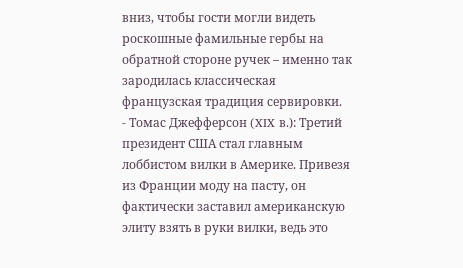вниз, чтобы гости могли видеть роскошные фамильные гербы на обратной стороне ручек – именно так зародилась классическая французская традиция сервировки.
- Томас Джефферсон (XIX в.): Третий президент США стал главным лоббистом вилки в Америке. Привезя из Франции моду на пасту, он фактически заставил американскую элиту взять в руки вилки, ведь это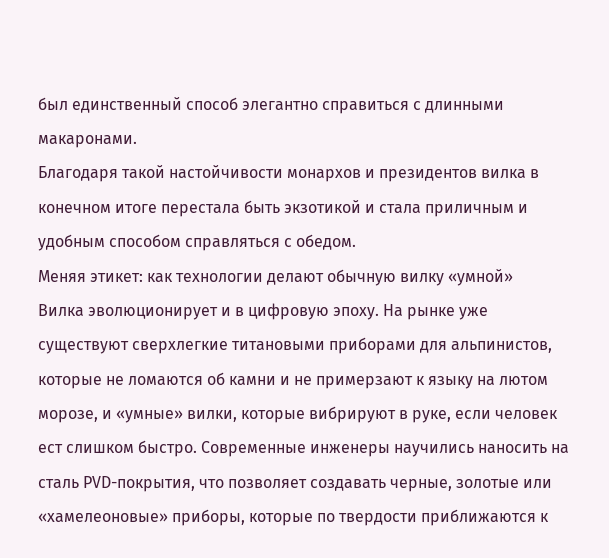был единственный способ элегантно справиться с длинными макаронами.
Благодаря такой настойчивости монархов и президентов вилка в конечном итоге перестала быть экзотикой и стала приличным и удобным способом справляться с обедом.
Меняя этикет: как технологии делают обычную вилку «умной»
Вилка эволюционирует и в цифровую эпоху. На рынке уже существуют сверхлегкие титановыми приборами для альпинистов, которые не ломаются об камни и не примерзают к языку на лютом морозе, и «умные» вилки, которые вибрируют в руке, если человек ест слишком быстро. Современные инженеры научились наносить на сталь PVD-покрытия, что позволяет создавать черные, золотые или «хамелеоновые» приборы, которые по твердости приближаются к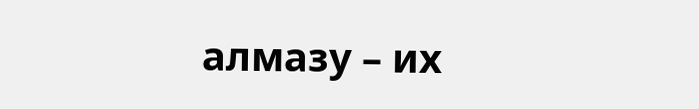алмазу – их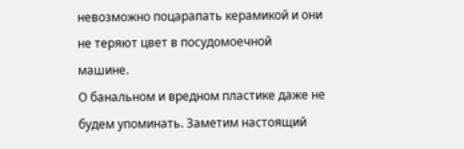невозможно поцарапать керамикой и они не теряют цвет в посудомоечной машине.
О банальном и вредном пластике даже не будем упоминать. Заметим настоящий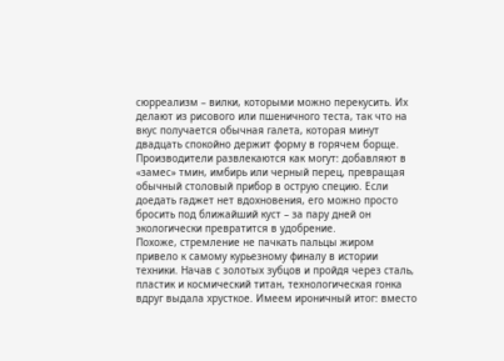сюрреализм – вилки, которыми можно перекусить. Их делают из рисового или пшеничного теста, так что на вкус получается обычная галета, которая минут двадцать спокойно держит форму в горячем борще. Производители развлекаются как могут: добавляют в «замес» тмин, имбирь или черный перец, превращая обычный столовый прибор в острую специю. Если доедать гаджет нет вдохновения, его можно просто бросить под ближайший куст – за пару дней он экологически превратится в удобрение.
Похоже, стремление не пачкать пальцы жиром привело к самому курьезному финалу в истории техники. Начав с золотых зубцов и пройдя через сталь, пластик и космический титан, технологическая гонка вдруг выдала хрусткое. Имеем ироничный итог: вместо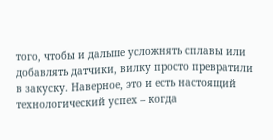того, чтобы и дальше усложнять сплавы или добавлять датчики, вилку просто превратили в закуску. Наверное, это и есть настоящий технологический успех – когда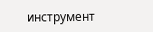инструмент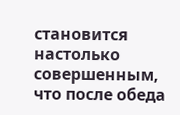становится настолько совершенным, что после обеда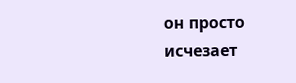он просто исчезает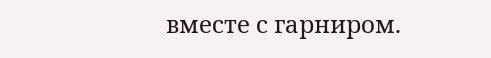вместе с гарниром.